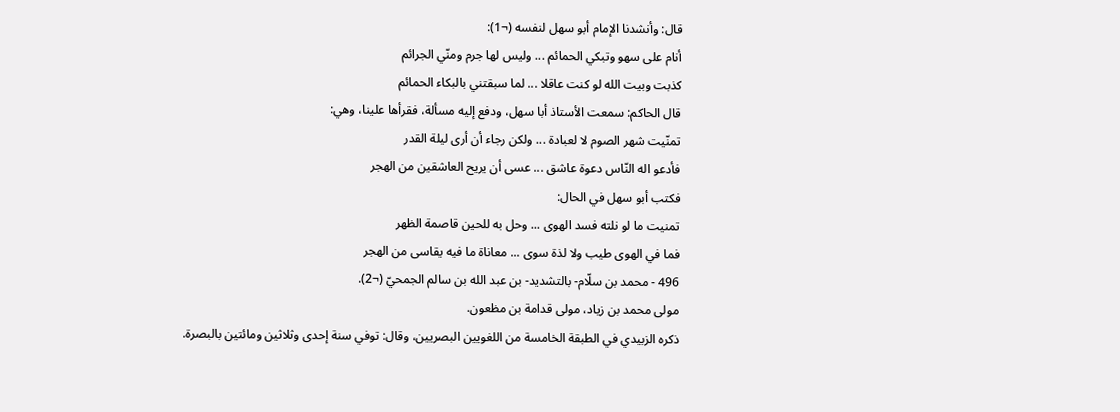قال: وأنشدنا الإمام أبو سهل لنفسه (¬1):
أنام على سهو وتبكي الحمائم ... وليس لها جرم ومنّي الجرائم
كذبت وبيت الله لو كنت عاقلا ... لما سبقتني بالبكاء الحمائم
قال الحاكم: سمعت الأستاذ أبا سهل، ودفع إليه مسألة، فقرأها علينا، وهي:
تمنّيت شهر الصوم لا لعبادة ... ولكن رجاء أن أرى ليلة القدر
فأدعو اله النّاس دعوة عاشق ... عسى أن يريح العاشقين من الهجر
فكتب أبو سهل في الحال:
تمنيت ما لو نلته فسد الهوى ... وحل به للحين قاصمة الظهر
فما في الهوى طيب ولا لذة سوى ... معاناة ما فيه يقاسى من الهجر
496 - محمد بن سلّام- بالتشديد- بن عبد الله بن سالم الجمحيّ (¬2).
مولى محمد بن زياد، مولى قدامة بن مظعون.
ذكره الزبيدي في الطبقة الخامسة من اللغويين البصريين، وقال: توفي سنة إحدى وثلاثين ومائتين بالبصرة.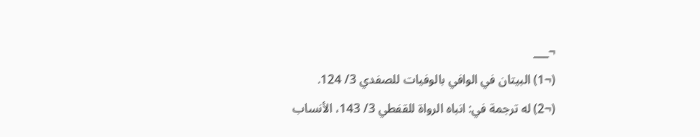¬___
(¬1) البيتان في الوافي بالوفيات للصفدي 3/ 124.
(¬2) له ترجمة في: انباه الرواة للقفطي 3/ 143، الأنساب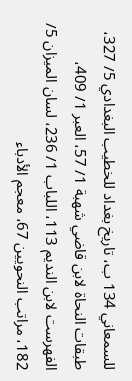للسمعاني 134 ب، تاريخ بغداد للخطيب البغدادي 5/ 327، طبقات النحاة لابن قاضي شهبة 1/ 57، العبر 1/ 409، الفهرست لابن النديم 113، اللباب 1/ 236، لسان الميزان 5/ 182، مراتب النحويين 67، معجم الأدباء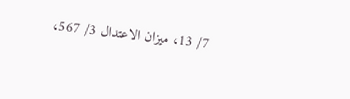7/ 13، ميزان الاعتدال 3/ 567،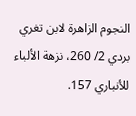النجوم الزاهرة لابن تغري بردي 2/ 260، نزهة الألباء للأنباري 157.